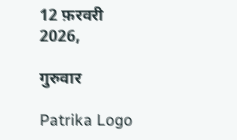12 फ़रवरी 2026,

गुरुवार

Patrika Logo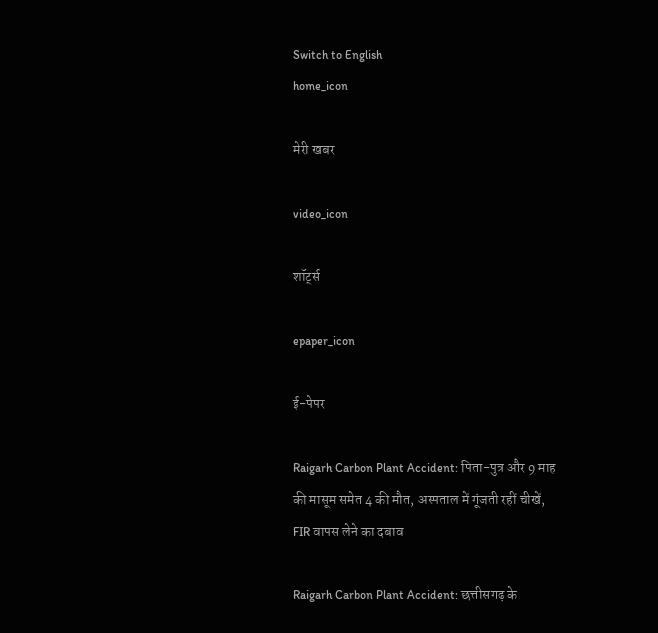Switch to English
home_icon

मेरी खबर

video_icon

शॉर्ट्स

epaper_icon

ई-पेपर

Raigarh Carbon Plant Accident: पिता-पुत्र और 9 माह की मासूम समेत 4 की मौत, अस्पताल में गूंजती रहीं चीखें, FIR वापस लेने का दबाव

Raigarh Carbon Plant Accident: छत्तीसगढ़ के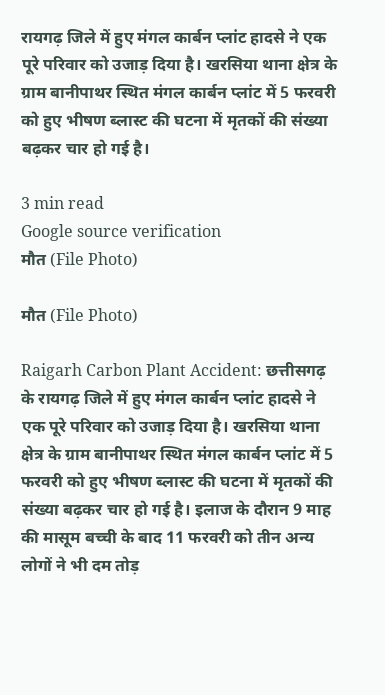रायगढ़ जिले में हुए मंगल कार्बन प्लांट हादसे ने एक पूरे परिवार को उजाड़ दिया है। खरसिया थाना क्षेत्र के ग्राम बानीपाथर स्थित मंगल कार्बन प्लांट में 5 फरवरी को हुए भीषण ब्लास्ट की घटना में मृतकों की संख्या बढ़कर चार हो गई है।

3 min read
Google source verification
मौत (File Photo)

मौत (File Photo)

Raigarh Carbon Plant Accident: छत्तीसगढ़ के रायगढ़ जिले में हुए मंगल कार्बन प्लांट हादसे ने एक पूरे परिवार को उजाड़ दिया है। खरसिया थाना क्षेत्र के ग्राम बानीपाथर स्थित मंगल कार्बन प्लांट में 5 फरवरी को हुए भीषण ब्लास्ट की घटना में मृतकों की संख्या बढ़कर चार हो गई है। इलाज के दौरान 9 माह की मासूम बच्ची के बाद 11 फरवरी को तीन अन्य लोगों ने भी दम तोड़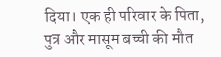दिया। एक ही परिवार के पिता, पुत्र और मासूम बच्ची की मौत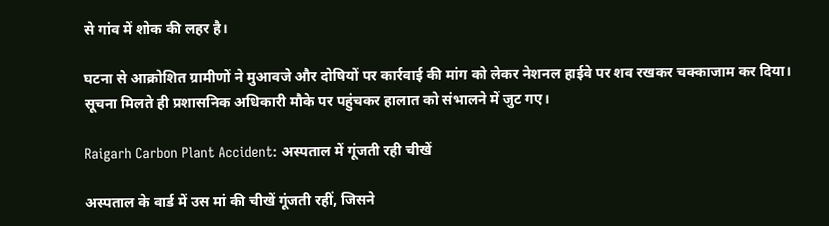से गांव में शोक की लहर है।

घटना से आक्रोशित ग्रामीणों ने मुआवजे और दोषियों पर कार्रवाई की मांग को लेकर नेशनल हाईवे पर शव रखकर चक्काजाम कर दिया। सूचना मिलते ही प्रशासनिक अधिकारी मौके पर पहुंचकर हालात को संभालने में जुट गए।

Raigarh Carbon Plant Accident: अस्पताल में गूंजती रही चीखें

अस्पताल के वार्ड में उस मां की चीखें गूंजती रहीं, जिसने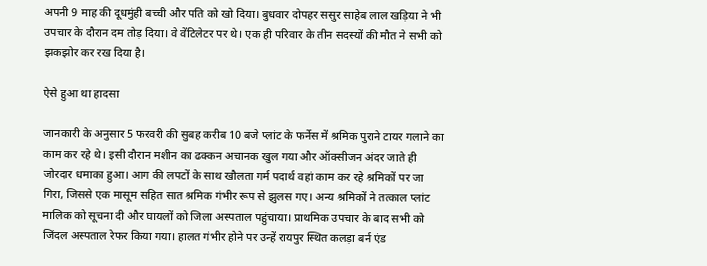अपनी 9 माह की दूधमुंही बच्ची और पति को खो दिया। बुधवार दोपहर ससुर साहेब लाल खड़िया ने भी उपचार के दौरान दम तोड़ दिया। वे वेंटिलेटर पर थे। एक ही परिवार के तीन सदस्यों की मौत ने सभी को झकझोर कर रख दिया है।

ऐसे हुआ था हादसा

जानकारी के अनुसार 5 फरवरी की सुबह करीब 10 बजे प्लांट के फर्नेस में श्रमिक पुराने टायर गलाने का काम कर रहे थे। इसी दौरान मशीन का ढक्कन अचानक खुल गया और ऑक्सीजन अंदर जाते ही जोरदार धमाका हुआ। आग की लपटों के साथ खौलता गर्म पदार्थ वहां काम कर रहे श्रमिकों पर जा गिरा, जिससे एक मासूम सहित सात श्रमिक गंभीर रूप से झुलस गए। अन्य श्रमिकों ने तत्काल प्लांट मालिक को सूचना दी और घायलों को जिला अस्पताल पहुंचाया। प्राथमिक उपचार के बाद सभी को जिंदल अस्पताल रेफर किया गया। हालत गंभीर होने पर उन्हें रायपुर स्थित कलड़ा बर्न एंड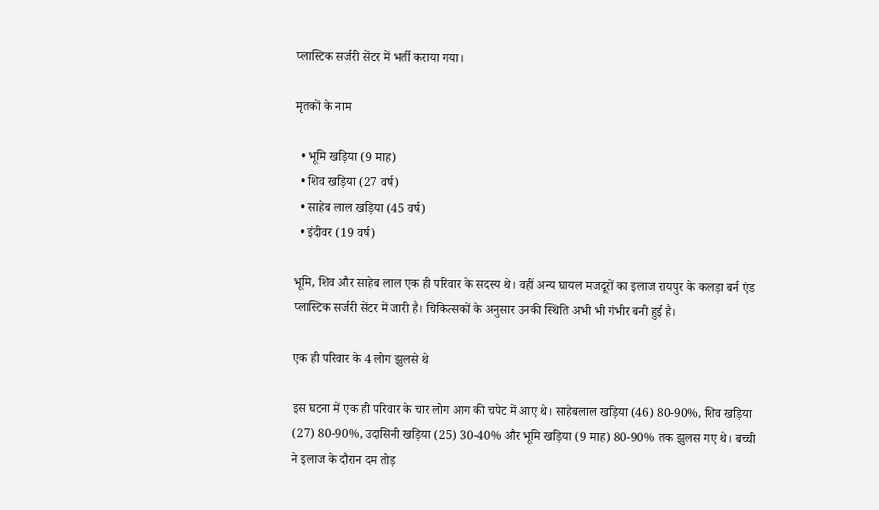प्लास्टिक सर्जरी सेंटर में भर्ती कराया गया।

मृतकों के नाम

  • भूमि खड़िया (9 माह)
  • शिव खड़िया (27 वर्ष)
  • साहेब लाल खड़िया (45 वर्ष)
  • इंदीवर (19 वर्ष)

भूमि, शिव और साहेब लाल एक ही परिवार के सदस्य थे। वहीं अन्य घायल मजदूरों का इलाज रायपुर के कलड़ा बर्न एंड प्लास्टिक सर्जरी सेंटर में जारी है। चिकित्सकों के अनुसार उनकी स्थिति अभी भी गंभीर बनी हुई है।

एक ही परिवार के 4 लोग झुलसे थे

इस घटना में एक ही परिवार के चार लोग आग की चपेट में आए थे। साहेबलाल खड़िया (46) 80-90%, शिव खड़िया (27) 80-90%, उदासिनी खड़िया (25) 30-40% और भूमि खड़िया (9 माह) 80-90% तक झुलस गए थे। बच्ची ने इलाज के दौरान दम तोड़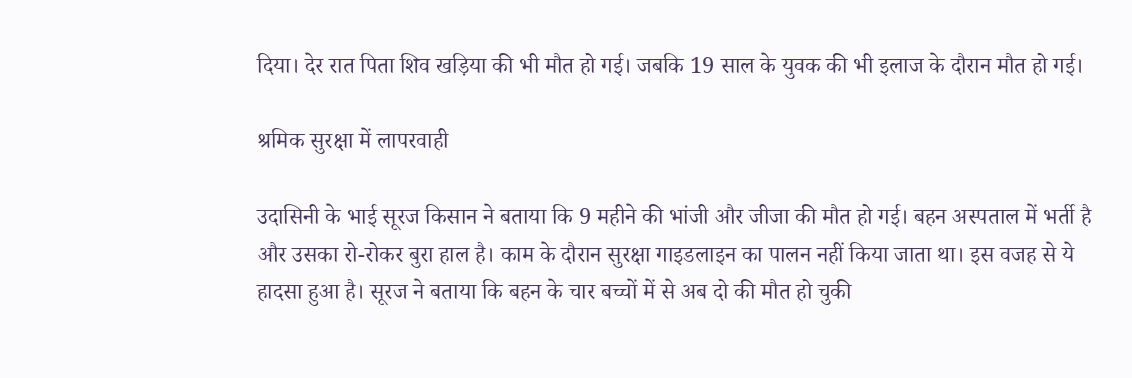दिया। देर रात पिता शिव खड़िया की भी मौत हो गई। जबकि 19 साल के युवक की भी इलाज के दौरान मौत हो गई।

श्रमिक सुरक्षा में लापरवाही

उदासिनी के भाई सूरज किसान ने बताया कि 9 महीने की भांजी और जीजा की मौत हो गई। बहन अस्पताल में भर्ती है और उसका रो-रोकर बुरा हाल है। काम के दौरान सुरक्षा गाइडलाइन का पालन नहीं किया जाता था। इस वजह से ये हादसा हुआ है। सूरज ने बताया कि बहन के चार बच्चों में से अब दो की मौत हो चुकी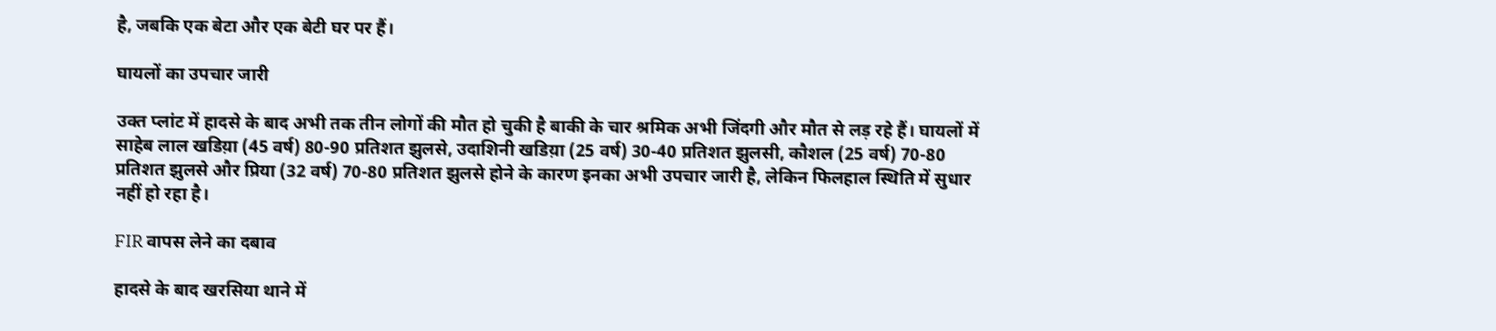है, जबकि एक बेटा और एक बेटी घर पर हैं।

घायलों का उपचार जारी

उक्त प्लांट में हादसे के बाद अभी तक तीन लोगों की मौत हो चुकी है बाकी के चार श्रमिक अभी जिंदगी और मौत से लड़ रहे हैं। घायलों में साहेब लाल खडिय़ा (45 वर्ष) 80-90 प्रतिशत झुलसे, उदाशिनी खडिय़ा (25 वर्ष) 30-40 प्रतिशत झुलसी, कौशल (25 वर्ष) 70-80 प्रतिशत झुलसे और प्रिया (32 वर्ष) 70-80 प्रतिशत झुलसे होने के कारण इनका अभी उपचार जारी है, लेकिन फिलहाल स्थिति में सुधार नहीं हो रहा है।

FIR वापस लेने का दबाव

हादसे के बाद खरसिया थाने में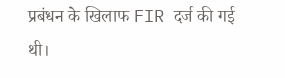प्रबंधन के खिलाफ FIR दर्ज की गई थी।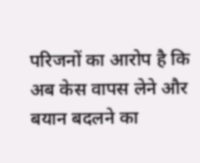परिजनों का आरोप है कि अब केस वापस लेने और बयान बदलने का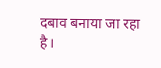दबाव बनाया जा रहा है।